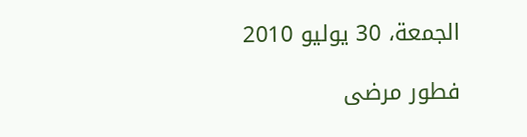الجمعة، 30 يوليو 2010

فطور مرضى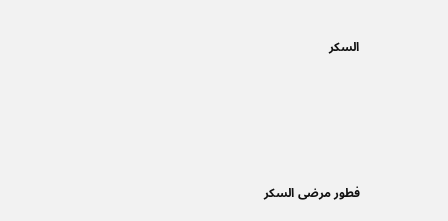السكر





فطور مرضى السكر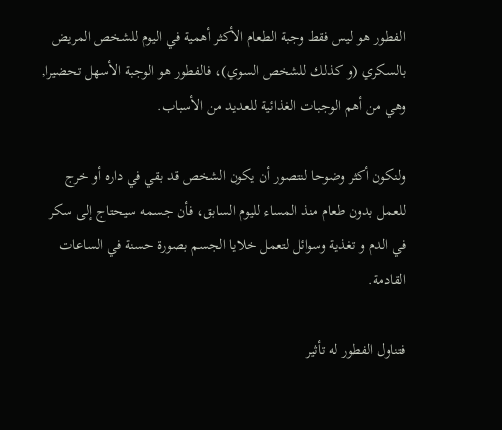الفطور هو ليس فقط وجبة الطعام الأكثر أهمية في اليوم للشخص المريض بالسكري (و كذلك للشخص السوي)، فالفطور هو الوجبة الأسهل تحضيرا, وهي من أهم الوجبات الغذائية للعديد من الأسباب.

ولنكون أكثر وضوحا لنتصور أن يكون الشخص قد بقي في داره أو خرج للعمل بدون طعام منذ المساء لليوم السابق، فأن جسمه سيحتاج إلى سكر في الدم و تغذية وسوائل لتعمل خلايا الجسم بصورة حسنة في الساعات القادمة.

فتناول الفطور له تأثير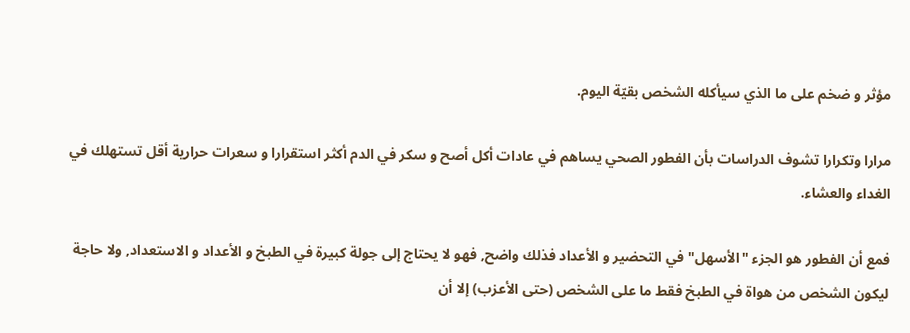مؤثر و ضخم على ما الذي سيأكله الشخص بقيّة اليوم.

مرارا وتكرارا تشوف الدراسات بأن الفطور الصحي يساهم في عادات أكل أصح و سكر في الدم أكثر استقرارا و سعرات حرارية أقل تستهلك في الغداء والعشاء.

فمع أن الفطور هو الجزء "الأسهل" في التحضير و الأعداد فذلك واضح, فهو لا يحتاج إلى جولة كبيرة في الطبخ و الأعداد و الاستعداد, ولا حاجة ليكون الشخص من هواة في الطبخ فقط ما على الشخص (حتى الأعزب) إلا أن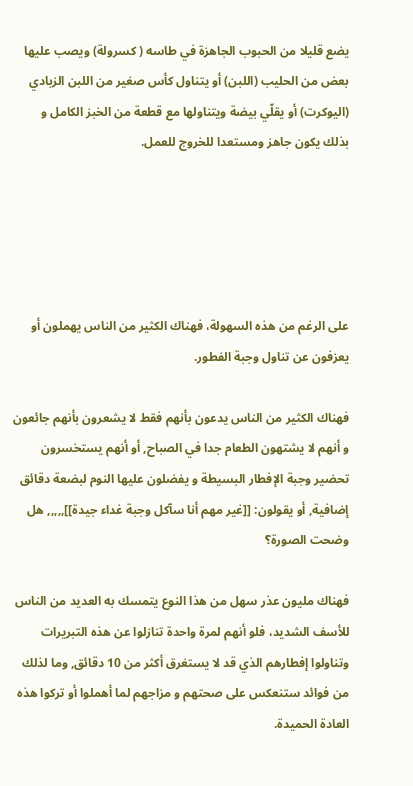يضع قليلا من الحبوب الجاهزة في طاسه ( كسرولة) ويصب عليها بعض من الحليب (اللبن) أو يتناول كأس صغير من اللبن الزبادي (اليوكرت) أو يقلّي بيضة ويتناولها مع قطعة من الخبز الكامل و بذلك يكون جاهز ومستعدا للخروج للعمل.





على الرغم من هذه السهولة، فهناك الكثير من الناس يهملون أو يعزفون عن تناول وجبة الفطور.

فهناك الكثير من الناس يدعون بأنهم فقط لا يشعرون بأنهم جائعون و أنهم لا يشتهون الطعام جدا في الصباح, أو أنهم يستخسرون تحضير وجبة الإفطار البسيطة و يفضلون عليها النوم لبضعة دقائق إضافية, أو يقولون: [[غير مهم أنا سآكل وجبة غداء جيدة]],,,,, هل وضحت الصورة؟

فهناك مليون عذر سهل من هذا النوع يتمسك به العديد من الناس للأسف الشديد، فلو أنهم لمرة واحدة تنازلوا عن هذه التبريرات وتناولوا إفطارهم الذي قد لا يستغرق أكثر من 10 دقائق, وما لذلك من فوائد ستنعكس على صحتهم و مزاجهم لما أهملوا أو تركوا هذه العادة الحميدة.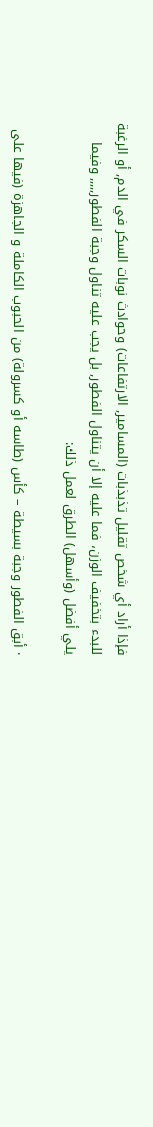فإذا أراد أي شخص تقليل تذبذبات (المسامير, الارتفاعات) وحوادث نوبات السكر في الدم, أو الرغبة للبدء بتخفيف الوزن، فما عليه إلا أن يتناول الفطور, بل يجب عليه تناول وجبة الفطور,,,,, وفيما يلي أفضل (وأسهل) الطرق لعمل ذلك:

· أبق الفطور وجبة بسيطة – كأس (طاسه أو كسرولة) من الحبوب الكاملة و الجاهزة (فيها على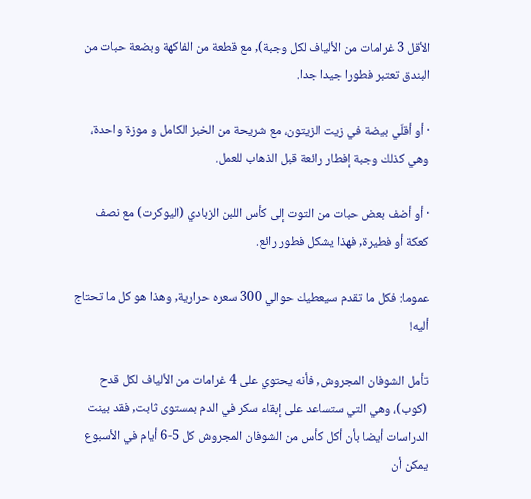الأقل 3 غرامات من الألياف لكل وجبة), مع قطعة من الفاكهة وبضعة حبات من البندق تعتبر فطورا جيدا جدا.

· أو أقلّي بيضة في زيت الزيتون، مع شريحة من الخبز الكامل و موزة واحدة، وهي كذلك وجبة إفطار رائعة قبل الذهاب للعمل.

· أو أضف بعض حبات من التوت إلى كأس اللبن الزبادي (اليوكرت) مع نصف كعكة أو فطيرة, فهذا يشكل فطور رائع.

عموما: فكل ما تقدم سيعطيك حوالي 300 سعره حرارية, وهذا هو كل ما تحتاج أليه!

تأمل الشوفان المجروش, فأنه يحتوي على 4 غرامات من الألياف لكل قدح (كوب)، وهي التي ستساعد على إبقاء سكر في الدم بمستوى ثابت, فقد بينت الدراسات أيضا بأن أكل كأس من الشوفان المجروش كل 5-6 أيام في الأسبوع يمكن أن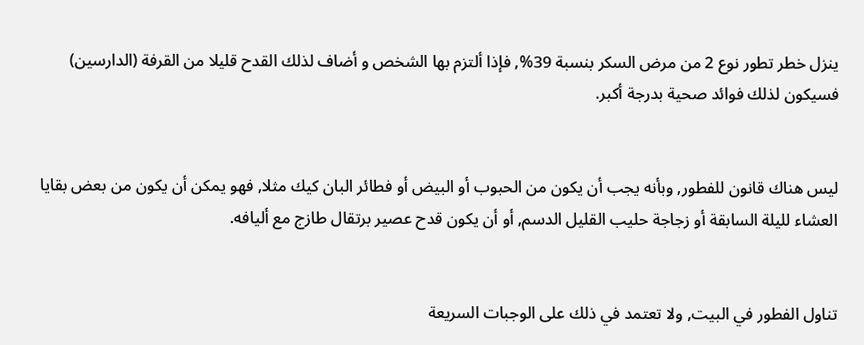ينزل خطر تطور نوع 2 من مرض السكر بنسبة 39%, فإذا ألتزم بها الشخص و أضاف لذلك القدح قليلا من القرفة (الدارسين) فسيكون لذلك فوائد صحية بدرجة أكبر.


ليس هناك قانون للفطور, وبأنه يجب أن يكون من الحبوب أو البيض أو فطائر البان كيك مثلا, فهو يمكن أن يكون من بعض بقايا العشاء لليلة السابقة أو زجاجة حليب القليل الدسم, أو أن يكون قدح عصير برتقال طازج مع أليافه.


تناول الفطور في البيت, ولا تعتمد في ذلك على الوجبات السريعة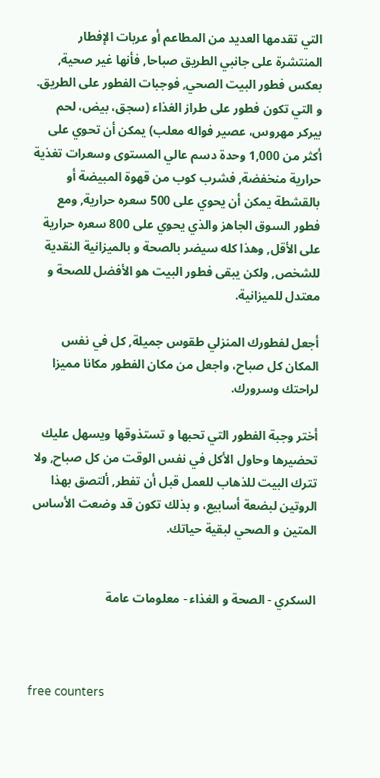التي تقدمها العديد من المطاعم أو عربات الإفطار المنتشرة على جانبي الطريق صباحا, فأنها غير صحية, بعكس فطور البيت الصحي, فوجبات الفطور على الطريق. و التي تكون فطور على طراز الغذاء (سجق، بيض، لحم بيركر مهروس، عصير فواله معلب) يمكن أن تحوي على أكثر من 1,000 وحدة دسم عالي المستوى وسعرات تغذية حرارية منخفضة, فشرب كوب من قهوة المبيضة أو بالقشطة يمكن أن يحوي على 500 سعره حرارية, ومع فطور السوق الجاهز والذي يحوي على 800 سعره حرارية على الأقل, وهذا كله سيضر بالصحة و بالميزانية النقدية للشخص, ولكن يبقى فطور البيت هو الأفضل للصحة و معتدل للميزانية.

أجعل لفطورك المنزلي طقوس جميلة, كل في نفس المكان كل صباح، واجعل من مكان الفطور مكانا مميزا لراحتك وسرورك.

أختر وجبة الفطور التي تحبها و تستذوقها ويسهل عليك تحضيرها وحاول الأكل في نفس الوقت من كل صباح, ولا تترك البيت للذهاب للعمل قبل أن تفطر, ألتصق بهذا الروتين لبضعة أسابيع، و بذلك تكون قد وضعت الأساس المتين و الصحي لبقية حياتك.


السكري - الصحة و الغذاء - معلومات عامة



free counters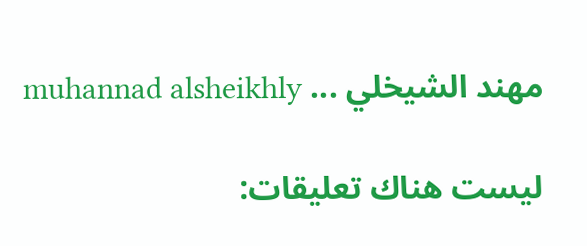مهند الشيخلي ... muhannad alsheikhly

ليست هناك تعليقات: